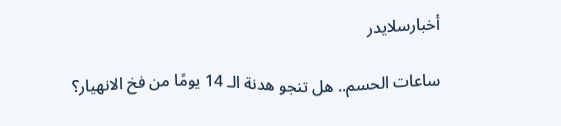أخبارسلايدر

ساعات الحسم.. هل تنجو هدنة الـ 14 يومًا من فخ الانهيار؟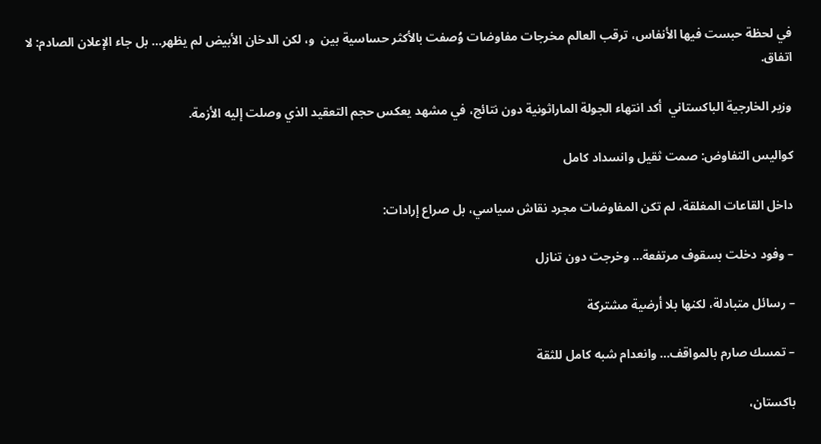في لحظة حبست فيها الأنفاس، ترقب العالم مخرجات مفاوضات وُصفت بالأكثر حساسية بين  و، لكن الدخان الأبيض لم يظهر… بل جاء الإعلان الصادم: لا اتفاق.

وزير الخارجية الباكستاني  أكد انتهاء الجولة الماراثونية دون نتائج، في مشهد يعكس حجم التعقيد الذي وصلت إليه الأزمة.

كواليس التفاوض: صمت ثقيل وانسداد كامل

داخل القاعات المغلقة، لم تكن المفاوضات مجرد نقاش سياسي، بل صراع إرادات:

– وفود دخلت بسقوف مرتفعة… وخرجت دون تنازل

– رسائل متبادلة، لكنها بلا أرضية مشتركة

– تمسك صارم بالمواقف… وانعدام شبه كامل للثقة

باكستان،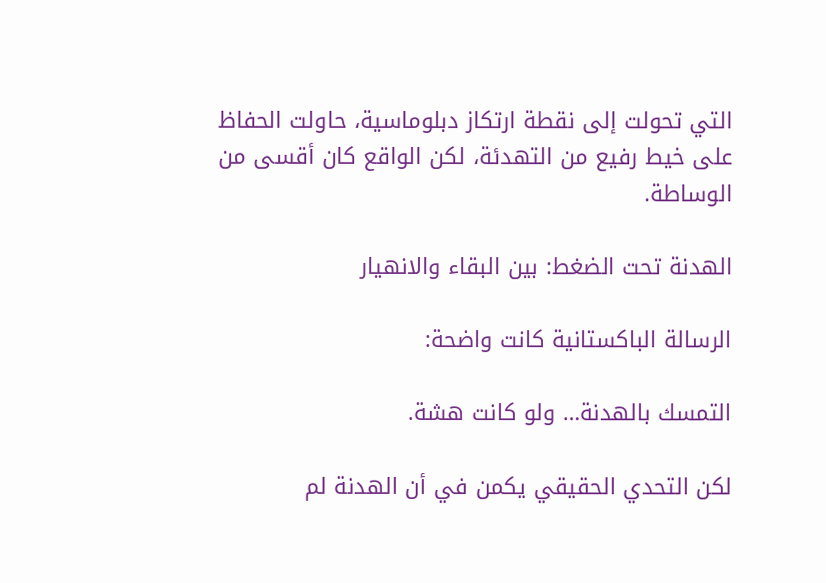التي تحولت إلى نقطة ارتكاز دبلوماسية، حاولت الحفاظ على خيط رفيع من التهدئة، لكن الواقع كان أقسى من الوساطة.

الهدنة تحت الضغط: بين البقاء والانهيار

الرسالة الباكستانية كانت واضحة:

التمسك بالهدنة… ولو كانت هشة.

لكن التحدي الحقيقي يكمن في أن الهدنة لم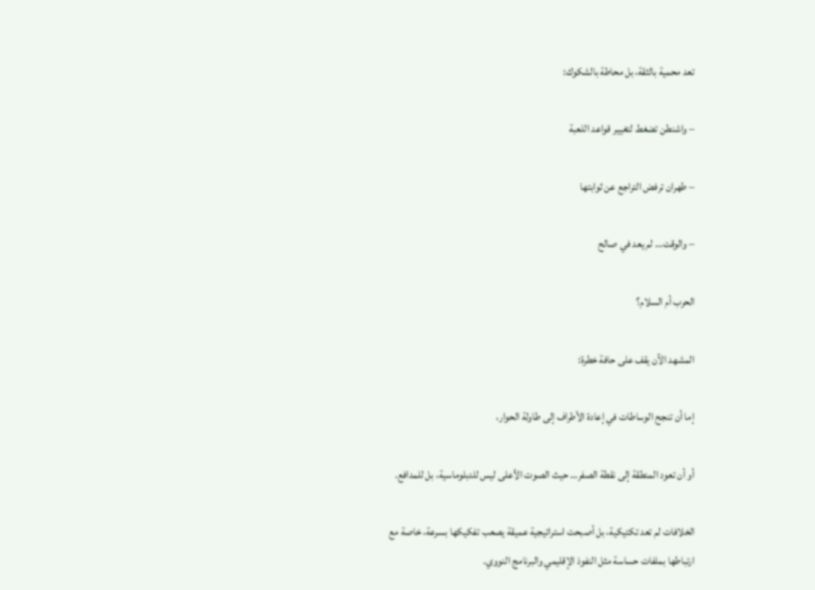تعد محمية بالثقة، بل محاطة بالشكوك:

– واشنطن تضغط لتغيير قواعد اللعبة

– طهران ترفض التراجع عن ثوابتها

– والوقت… لم يعد في صالح

الحرب أم السلام؟

المشهد الآن يقف على حافة خطرة:

إما أن تنجح الوساطات في إعادة الأطراف إلى طاولة الحوار،

أو أن تعود المنطقة إلى نقطة الصفر… حيث الصوت الأعلى ليس للدبلوماسية، بل للمدافع.

الخلافات لم تعد تكتيكية، بل أصبحت استراتيجية عميقة يصعب تفكيكها بسرعة، خاصة مع ارتباطها بملفات حساسة مثل النفوذ الإقليمي والبرنامج النووي.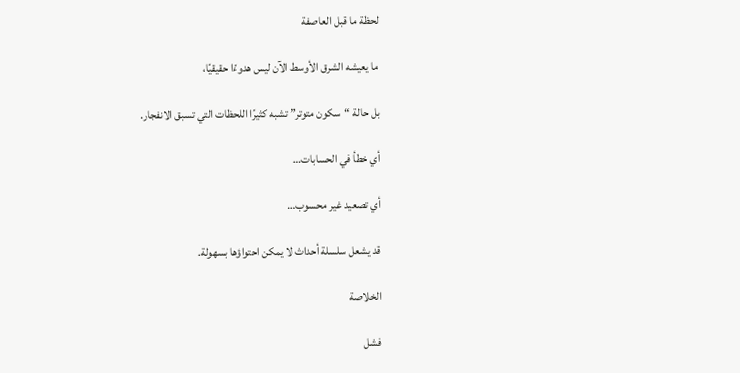لحظة ما قبل العاصفة

ما يعيشه الشرق الأوسط الآن ليس هدوءًا حقيقيًا،

بل حالة “سكون متوتر” تشبه كثيرًا اللحظات التي تسبق الانفجار.

أي خطأ في الحسابات…

أي تصعيد غير محسوب…

قد يشعل سلسلة أحداث لا يمكن احتواؤها بسهولة.

الخلاصة

فشل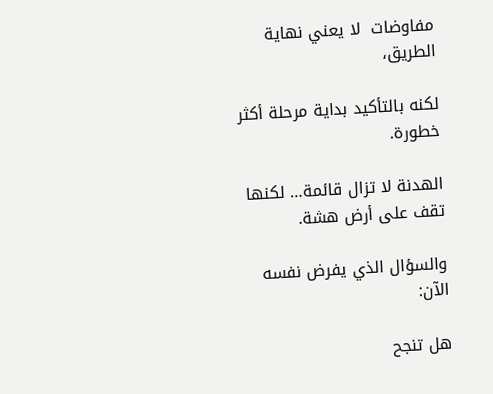مفاوضات  لا يعني نهاية الطريق،

لكنه بالتأكيد بداية مرحلة أكثر خطورة.

الهدنة لا تزال قائمة… لكنها تقف على أرض هشة.

والسؤال الذي يفرض نفسه الآن:

هل تنجح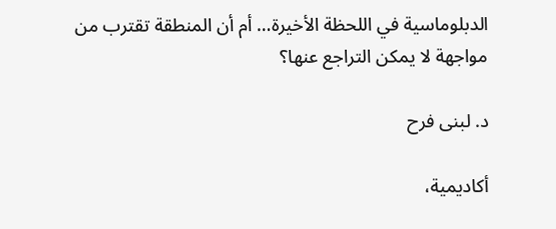الدبلوماسية في اللحظة الأخيرة… أم أن المنطقة تقترب من مواجهة لا يمكن التراجع عنها؟

د. لبنى فرح

أكاديمية،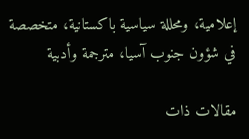إعلامية، ومحللة سياسية باكستانية، متخصصة في شؤون جنوب آسيا، مترجمة وأدبية

مقالات ذات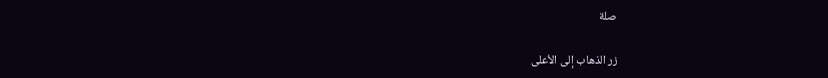صلة

زر الذهاب إلى الأعلى